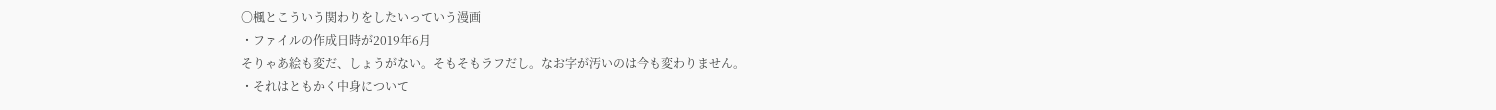〇楓とこういう関わりをしたいっていう漫画
・ファイルの作成日時が2019年6月
そりゃあ絵も変だ、しょうがない。そもそもラフだし。なお字が汚いのは今も変わりません。
・それはともかく中身について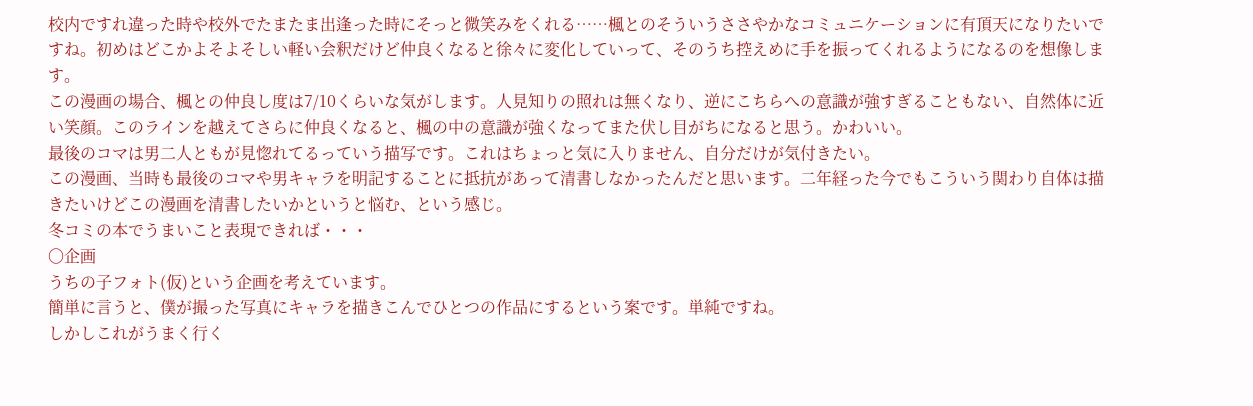校内ですれ違った時や校外でたまたま出逢った時にそっと微笑みをくれる……楓とのそういうささやかなコミュニケーションに有頂天になりたいですね。初めはどこかよそよそしい軽い会釈だけど仲良くなると徐々に変化していって、そのうち控えめに手を振ってくれるようになるのを想像します。
この漫画の場合、楓との仲良し度は7/10くらいな気がします。人見知りの照れは無くなり、逆にこちらへの意識が強すぎることもない、自然体に近い笑顔。このラインを越えてさらに仲良くなると、楓の中の意識が強くなってまた伏し目がちになると思う。かわいい。
最後のコマは男二人ともが見惚れてるっていう描写です。これはちょっと気に入りません、自分だけが気付きたい。
この漫画、当時も最後のコマや男キャラを明記することに抵抗があって清書しなかったんだと思います。二年経った今でもこういう関わり自体は描きたいけどこの漫画を清書したいかというと悩む、という感じ。
冬コミの本でうまいこと表現できれば・・・
〇企画
うちの子フォト(仮)という企画を考えています。
簡単に言うと、僕が撮った写真にキャラを描きこんでひとつの作品にするという案です。単純ですね。
しかしこれがうまく行く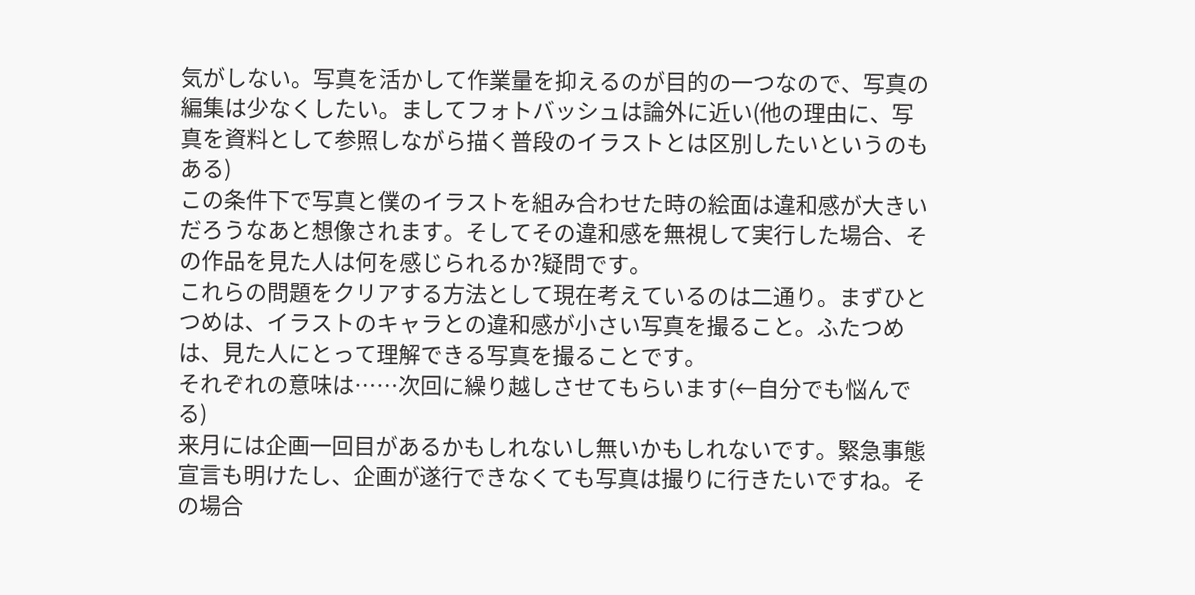気がしない。写真を活かして作業量を抑えるのが目的の一つなので、写真の編集は少なくしたい。ましてフォトバッシュは論外に近い(他の理由に、写真を資料として参照しながら描く普段のイラストとは区別したいというのもある)
この条件下で写真と僕のイラストを組み合わせた時の絵面は違和感が大きいだろうなあと想像されます。そしてその違和感を無視して実行した場合、その作品を見た人は何を感じられるか?疑問です。
これらの問題をクリアする方法として現在考えているのは二通り。まずひとつめは、イラストのキャラとの違和感が小さい写真を撮ること。ふたつめは、見た人にとって理解できる写真を撮ることです。
それぞれの意味は……次回に繰り越しさせてもらいます(←自分でも悩んでる)
来月には企画一回目があるかもしれないし無いかもしれないです。緊急事態宣言も明けたし、企画が遂行できなくても写真は撮りに行きたいですね。その場合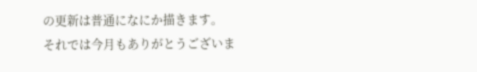の更新は普通になにか描きます。
それでは今月もありがとうございま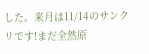した。来月は11/14のサンクリです!まだ全然原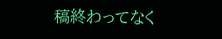稿終わってなく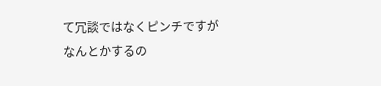て冗談ではなくピンチですがなんとかするの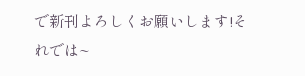で新刊よろしくお願いします!それでは~